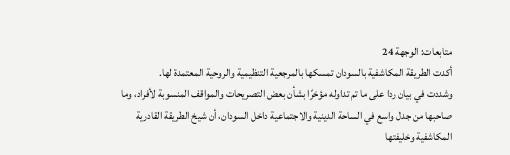متابعات: الوجهة 24
أكدت الطريقة المكاشفية بالسودان تمسكها بالمرجعية التنظيمية والروحية المعتمدة لها.
وشددت في بيان ردا على ما تم تداوله مؤخرًا بشأن بعض التصريحات والمواقف المنسوبة لأفراد، وما صاحبها من جدل واسع في الساحة الدينية والاجتماعية داخل السودان، أن شيخ الطريقة القادرية المكاشفية وخليفتها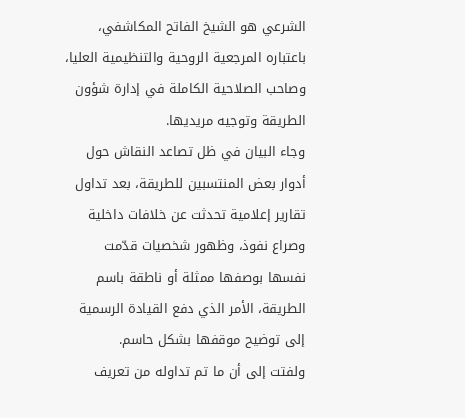الشرعي هو الشيخ الفاتح المكاشفي، باعتباره المرجعية الروحية والتنظيمية العليا، وصاحب الصلاحية الكاملة في إدارة شؤون الطريقة وتوجيه مريديها.
وجاء البيان في ظل تصاعد النقاش حول أدوار بعض المنتسبين للطريقة، بعد تداول تقارير إعلامية تحدثت عن خلافات داخلية وصراع نفوذ، وظهور شخصيات قدّمت نفسها بوصفها ممثلة أو ناطقة باسم الطريقة، الأمر الذي دفع القيادة الرسمية إلى توضيح موقفها بشكل حاسم.
ولفتت إلى أن ما تم تداوله من تعريف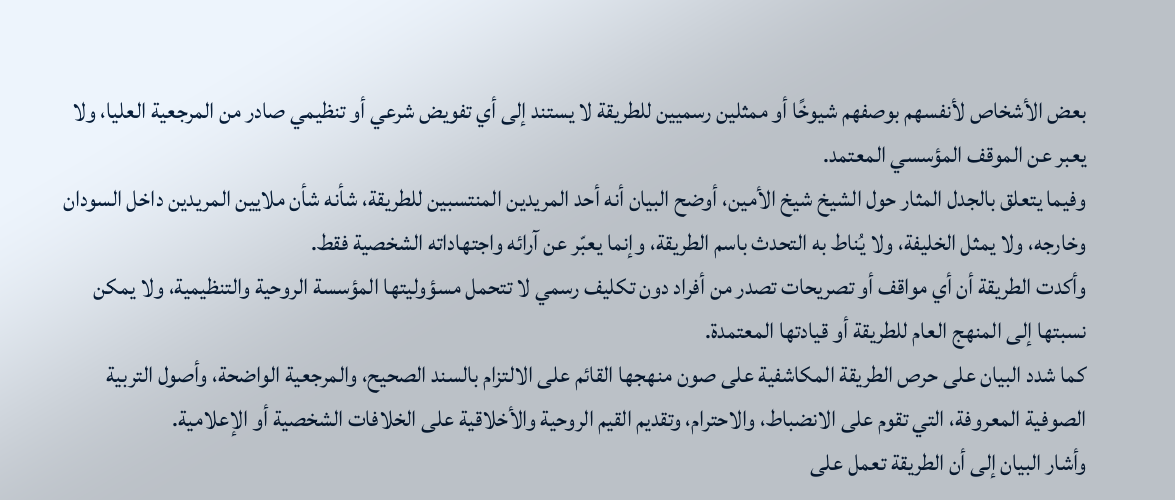بعض الأشخاص لأنفسهم بوصفهم شيوخًا أو ممثلين رسميين للطريقة لا يستند إلى أي تفويض شرعي أو تنظيمي صادر من المرجعية العليا، ولا يعبر عن الموقف المؤسسي المعتمد.
وفيما يتعلق بالجدل المثار حول الشيخ شيخ الأمين، أوضح البيان أنه أحد المريدين المنتسبين للطريقة، شأنه شأن ملايين المريدين داخل السودان وخارجه، ولا يمثل الخليفة، ولا يُناط به التحدث باسم الطريقة، وإنما يعبّر عن آرائه واجتهاداته الشخصية فقط.
وأكدت الطريقة أن أي مواقف أو تصريحات تصدر من أفراد دون تكليف رسمي لا تتحمل مسؤوليتها المؤسسة الروحية والتنظيمية، ولا يمكن نسبتها إلى المنهج العام للطريقة أو قيادتها المعتمدة.
كما شدد البيان على حرص الطريقة المكاشفية على صون منهجها القائم على الالتزام بالسند الصحيح، والمرجعية الواضحة، وأصول التربية الصوفية المعروفة، التي تقوم على الانضباط، والاحترام، وتقديم القيم الروحية والأخلاقية على الخلافات الشخصية أو الإعلامية.
وأشار البيان إلى أن الطريقة تعمل على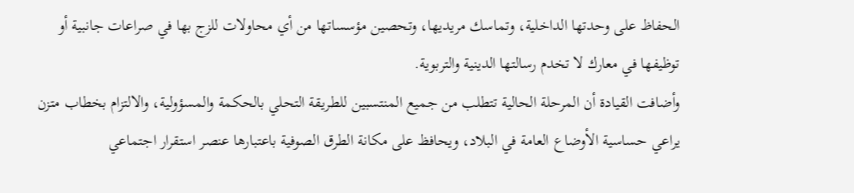الحفاظ على وحدتها الداخلية، وتماسك مريديها، وتحصين مؤسساتها من أي محاولات للزج بها في صراعات جانبية أو توظيفها في معارك لا تخدم رسالتها الدينية والتربوية.
وأضافت القيادة أن المرحلة الحالية تتطلب من جميع المنتسبين للطريقة التحلي بالحكمة والمسؤولية، والالتزام بخطاب متزن يراعي حساسية الأوضاع العامة في البلاد، ويحافظ على مكانة الطرق الصوفية باعتبارها عنصر استقرار اجتماعي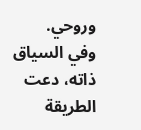وروحي.
وفي السياق ذاته، دعت الطريقة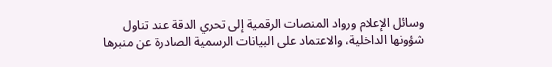وسائل الإعلام ورواد المنصات الرقمية إلى تحري الدقة عند تناول شؤونها الداخلية، والاعتماد على البيانات الرسمية الصادرة عن منبرها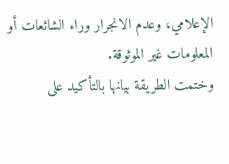الإعلامي، وعدم الانجرار وراء الشائعات أو المعلومات غير الموثوقة.
وختمت الطريقة بيانها بالتأكيد على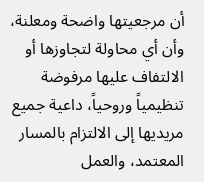أن مرجعيتها واضحة ومعلنة، وأن أي محاولة لتجاوزها أو الالتفاف عليها مرفوضة تنظيمياً وروحياً، داعية جميع مريديها إلى الالتزام بالمسار المعتمد، والعمل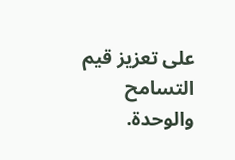على تعزيز قيم التسامح والوحدة.